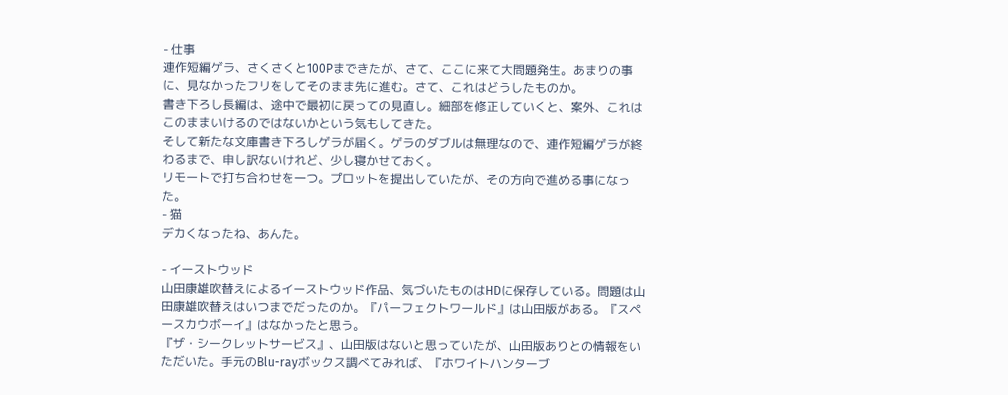- 仕事
連作短編ゲラ、さくさくと100Pまできたが、さて、ここに来て大問題発生。あまりの事に、見なかったフリをしてそのまま先に進む。さて、これはどうしたものか。
書き下ろし長編は、途中で最初に戻っての見直し。細部を修正していくと、案外、これはこのままいけるのではないかという気もしてきた。
そして新たな文庫書き下ろしゲラが届く。ゲラのダブルは無理なので、連作短編ゲラが終わるまで、申し訳ないけれど、少し寝かせておく。
リモートで打ち合わせを一つ。プロットを提出していたが、その方向で進める事になった。
- 猫
デカくなったね、あんた。

- イーストウッド
山田康雄吹替えによるイーストウッド作品、気づいたものはHDに保存している。問題は山田康雄吹替えはいつまでだったのか。『パーフェクトワールド』は山田版がある。『スペースカウボーイ』はなかったと思う。
『ザ・シークレットサービス』、山田版はないと思っていたが、山田版ありとの情報をいただいた。手元のBlu-rayボックス調べてみれば、『ホワイトハンターブ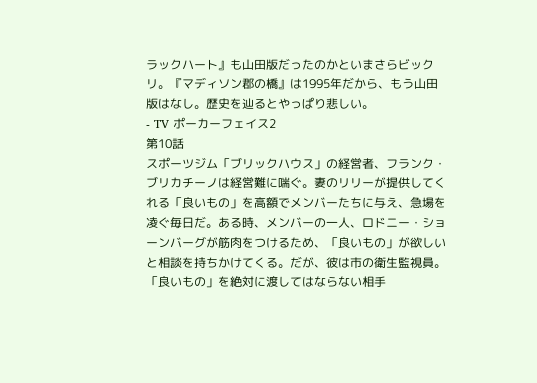ラックハート』も山田版だったのかといまさらビックリ。『マディソン郡の橋』は1995年だから、もう山田版はなし。歴史を辿るとやっぱり悲しい。
- TV ポーカーフェイス2
第10話
スポーツジム「ブリックハウス」の経営者、フランク・ブリカチーノは経営難に喘ぐ。妻のリリーが提供してくれる「良いもの」を高額でメンバーたちに与え、急場を凌ぐ毎日だ。ある時、メンバーの一人、ロドニー・ショーンバーグが筋肉をつけるため、「良いもの」が欲しいと相談を持ちかけてくる。だが、彼は市の衛生監視員。「良いもの」を絶対に渡してはならない相手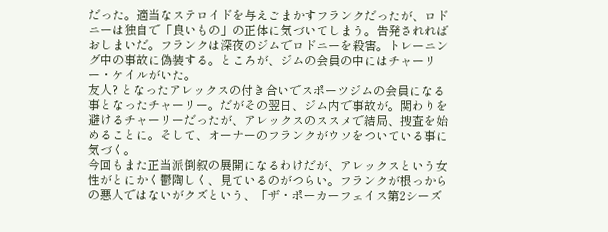だった。適当なステロイドを与えごまかすフランクだったが、ロドニーは独自で「良いもの」の正体に気づいてしまう。告発されればおしまいだ。フランクは深夜のジムでロドニーを殺害。トレーニング中の事故に偽装する。ところが、ジムの会員の中にはチャーリー・ケイルがいた。
友人? となったアレックスの付き合いでスポーツジムの会員になる事となったチャーリー。だがその翌日、ジム内で事故が。関わりを避けるチャーリーだったが、アレックスのススメで結局、捜査を始めることに。そして、オーナーのフランクがウソをついている事に気づく。
今回もまた正当派倒叙の展開になるわけだが、アレックスという女性がとにかく鬱陶しく、見ているのがつらい。フランクが根っからの悪人ではないがクズという、「ザ・ポーカーフェイス第2シーズ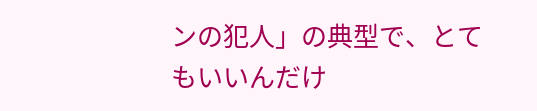ンの犯人」の典型で、とてもいいんだけ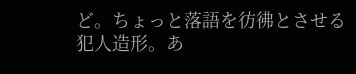ど。ちょっと落語を彷彿とさせる犯人造形。あ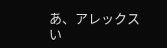あ、アレックスい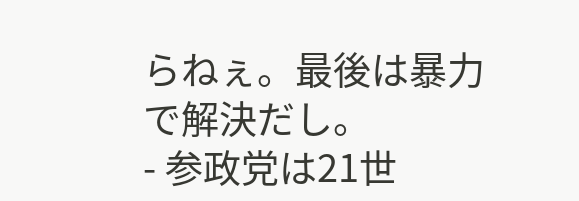らねぇ。最後は暴力で解決だし。
- 参政党は21世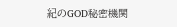紀のGOD秘密機関